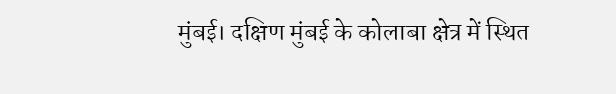मुंबई। दक्षिण मुंबई के कोलाबा क्षेत्र में स्थित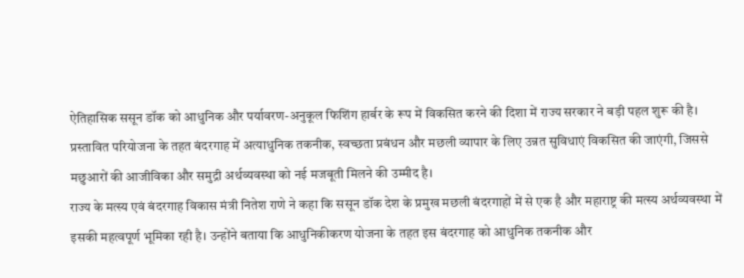ऐतिहासिक ससून डॉक को आधुनिक और पर्यावरण-अनुकूल फिशिंग हार्बर के रूप में विकसित करने की दिशा में राज्य सरकार ने बड़ी पहल शुरू की है। प्रस्तावित परियोजना के तहत बंदरगाह में अत्याधुनिक तकनीक, स्वच्छता प्रबंधन और मछली व्यापार के लिए उन्नत सुविधाएं विकसित की जाएंगी, जिससे मछुआरों की आजीविका और समुद्री अर्थव्यवस्था को नई मजबूती मिलने की उम्मीद है।
राज्य के मत्स्य एवं बंदरगाह विकास मंत्री नितेश राणे ने कहा कि ससून डॉक देश के प्रमुख मछली बंदरगाहों में से एक है और महाराष्ट्र की मत्स्य अर्थव्यवस्था में इसकी महत्वपूर्ण भूमिका रही है। उन्होंने बताया कि आधुनिकीकरण योजना के तहत इस बंदरगाह को आधुनिक तकनीक और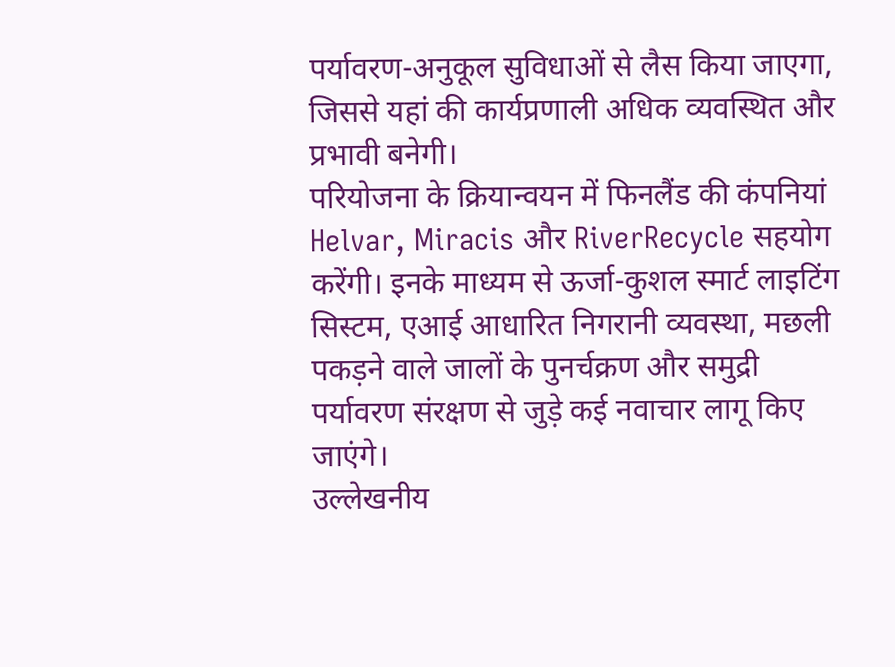पर्यावरण-अनुकूल सुविधाओं से लैस किया जाएगा, जिससे यहां की कार्यप्रणाली अधिक व्यवस्थित और प्रभावी बनेगी।
परियोजना के क्रियान्वयन में फिनलैंड की कंपनियां Helvar, Miracis और RiverRecycle सहयोग करेंगी। इनके माध्यम से ऊर्जा-कुशल स्मार्ट लाइटिंग सिस्टम, एआई आधारित निगरानी व्यवस्था, मछली पकड़ने वाले जालों के पुनर्चक्रण और समुद्री पर्यावरण संरक्षण से जुड़े कई नवाचार लागू किए जाएंगे।
उल्लेखनीय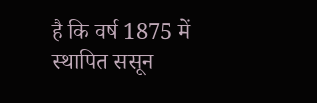है कि वर्ष 1875 में स्थापित ससून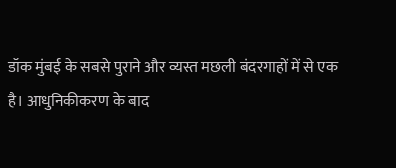डॉक मुंबई के सबसे पुराने और व्यस्त मछली बंदरगाहों में से एक है। आधुनिकीकरण के बाद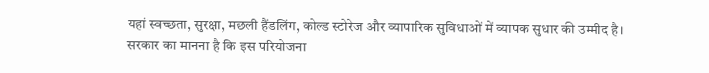यहां स्वच्छता, सुरक्षा, मछली हैंडलिंग, कोल्ड स्टोरेज और व्यापारिक सुविधाओं में व्यापक सुधार की उम्मीद है।
सरकार का मानना है कि इस परियोजना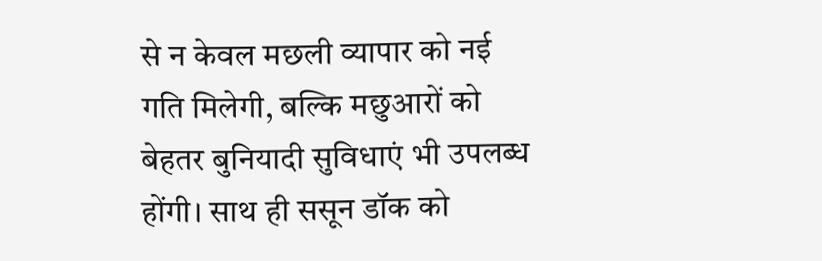से न केवल मछली व्यापार को नई गति मिलेगी, बल्कि मछुआरों को बेहतर बुनियादी सुविधाएं भी उपलब्ध होंगी। साथ ही ससून डॉक को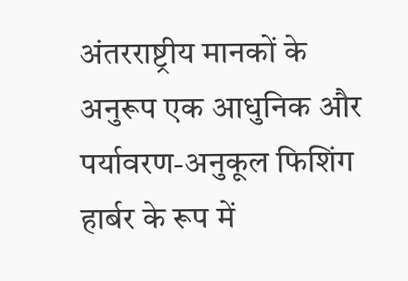अंतरराष्ट्रीय मानकों के अनुरूप एक आधुनिक और पर्यावरण-अनुकूल फिशिंग हार्बर के रूप में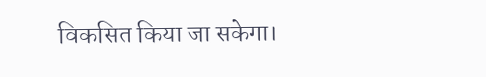विकसित किया जा सकेगा।